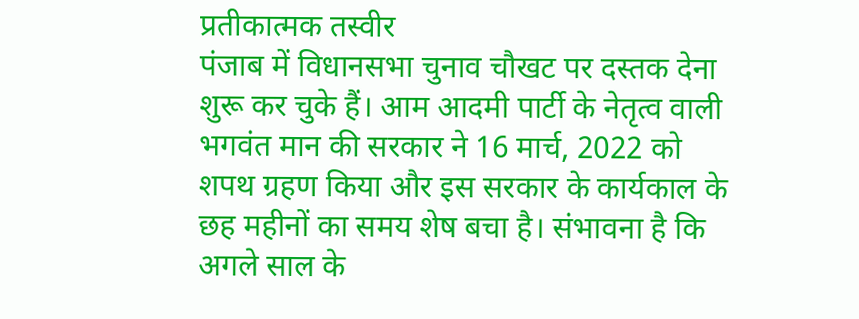प्रतीकात्मक तस्वीर
पंजाब में विधानसभा चुनाव चौखट पर दस्तक देना शुरू कर चुके हैं। आम आदमी पार्टी के नेतृत्व वाली भगवंत मान की सरकार ने 16 मार्च, 2022 को शपथ ग्रहण किया और इस सरकार के कार्यकाल के छह महीनों का समय शेष बचा है। संभावना है कि अगले साल के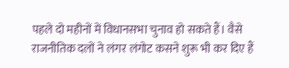पहले दो महीनों में विधानसभा चुनाव हो सकते हैं। वैसे राजनीतिक दलों ने लंगर लंगोट कसने शुरू भी कर दिए हैं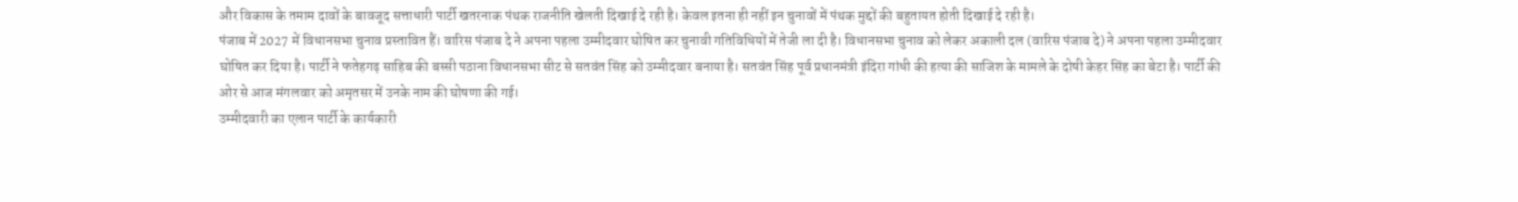और विकास के तमाम दावों के बावजूद सत्ताधारी पार्टी खतरनाक पंथक राजनीति खेलती दिखाई दे रही है। केवल इतना ही नहीं इन चुनावों में पंथक मुद्दों की बहुतायत होती दिखाई दे रही है।
पंजाब में 2027 में विधानसभा चुनाव प्रस्तावित हैं। वारिस पंजाब दे ने अपना पहला उम्मीदवार घोषित कर चुनावी गतिविधियों में तेजी ला दी है। विधानसभा चुनाव को लेकर अकाली दल (वारिस पंजाब दे) ने अपना पहला उम्मीदवार घोषित कर दिया है। पार्टी ने फतेहगढ़ साहिब की बस्सी पठाना विधानसभा सीट से सतवंत सिंह को उम्मीदवार बनाया है। सतवंत सिंह पूर्व प्रधानमंत्री इंदिरा गांधी की हत्या की साजिश के मामले के दोषी केहर सिंह का बेटा है। पार्टी की ओर से आज मंगलवार को अमृतसर में उनके नाम की घोषणा की गई।
उम्मीदवारी का एलान पार्टी के कार्यकारी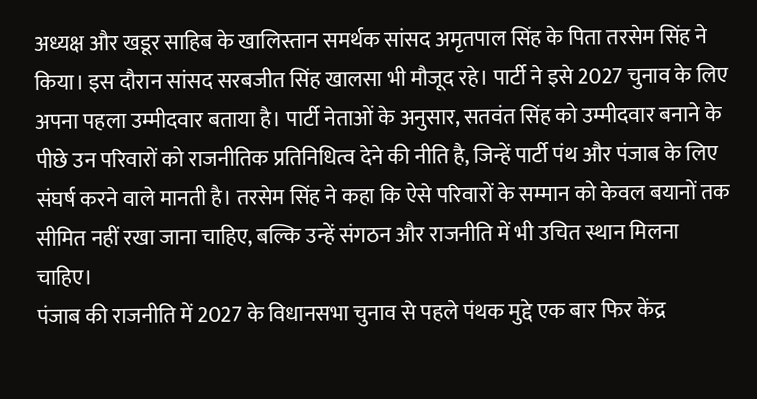अध्यक्ष और खडूर साहिब के खालिस्तान समर्थक सांसद अमृतपाल सिंह के पिता तरसेम सिंह ने किया। इस दौरान सांसद सरबजीत सिंह खालसा भी मौजूद रहे। पार्टी ने इसे 2027 चुनाव के लिए अपना पहला उम्मीदवार बताया है। पार्टी नेताओं के अनुसार, सतवंत सिंह को उम्मीदवार बनाने के पीछे उन परिवारों को राजनीतिक प्रतिनिधित्व देने की नीति है, जिन्हें पार्टी पंथ और पंजाब के लिए संघर्ष करने वाले मानती है। तरसेम सिंह ने कहा कि ऐसे परिवारों के सम्मान को केवल बयानों तक सीमित नहीं रखा जाना चाहिए, बल्कि उन्हें संगठन और राजनीति में भी उचित स्थान मिलना चाहिए।
पंजाब की राजनीति में 2027 के विधानसभा चुनाव से पहले पंथक मुद्दे एक बार फिर केंद्र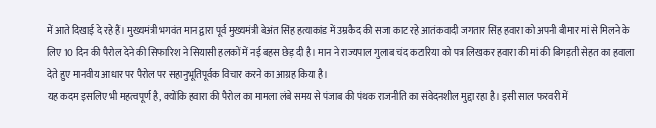में आते दिखाई दे रहे हैं। मुख्यमंत्री भगवंत मान द्वारा पूर्व मुख्यमंत्री बेअंत सिंह हत्याकांड में उम्रकैद की सजा काट रहे आतंकवादी जगतार सिंह हवारा को अपनी बीमार मां से मिलने के लिए 10 दिन की पैरोल देने की सिफारिश ने सियासी हलकों में नई बहस छेड़ दी है। मान ने राज्यपाल गुलाब चंद कटारिया को पत्र लिखकर हवारा की मां की बिगड़ती सेहत का हवाला देते हुए मानवीय आधार पर पैरोल पर सहानुभूतिपूर्वक विचार करने का आग्रह किया है।
यह कदम इसलिए भी महत्वपूर्ण है, क्योंकि हवारा की पैरोल का मामला लंबे समय से पंजाब की पंथक राजनीति का संवेदनशील मुद्दा रहा है। इसी साल फरवरी में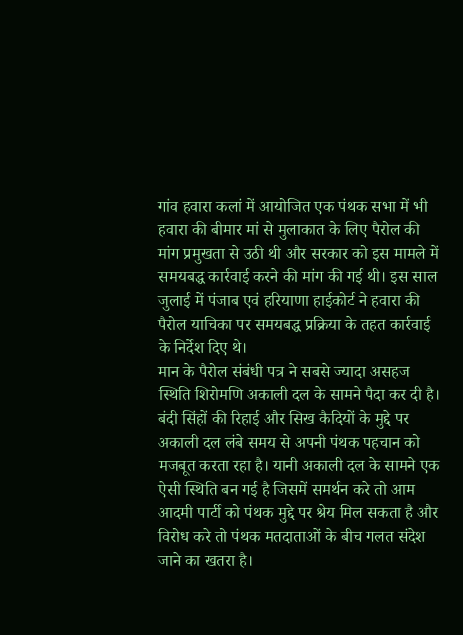गांव हवारा कलां में आयोजित एक पंथक सभा में भी हवारा की बीमार मां से मुलाकात के लिए पैरोल की मांग प्रमुखता से उठी थी और सरकार को इस मामले में समयबद्ध कार्रवाई करने की मांग की गई थी। इस साल जुलाई में पंजाब एवं हरियाणा हाईकोर्ट ने हवारा की पैरोल याचिका पर समयबद्ध प्रक्रिया के तहत कार्रवाई के निर्देश दिए थे।
मान के पैरोल संबंधी पत्र ने सबसे ज्यादा असहज स्थिति शिरोमणि अकाली दल के सामने पैदा कर दी है। बंदी सिंहों की रिहाई और सिख कैदियों के मुद्दे पर अकाली दल लंबे समय से अपनी पंथक पहचान को मजबूत करता रहा है। यानी अकाली दल के सामने एक ऐसी स्थिति बन गई है जिसमें समर्थन करे तो आम आदमी पार्टी को पंथक मुद्दे पर श्रेय मिल सकता है और विरोध करे तो पंथक मतदाताओं के बीच गलत संदेश जाने का खतरा है।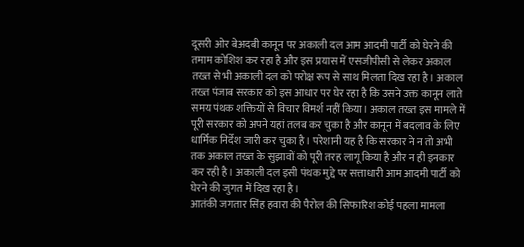दूसरी ओर बेअदबी कानून पर अकाली दल आम आदमी पार्टी को घेरने की तमाम कोशिश कर रहा है और इस प्रयास में एसजीपीसी से लेकर अकाल तख्त से भी अकाली दल को परोक्ष रूप से साथ मिलता दिख रहा है। अकाल तख्त पंजाब सरकार को इस आधार पर घेर रहा है कि उसने उक्त कानून लाते समय पंथक शक्तियों से विचार विमर्श नहीं किया। अकाल तख्त इस मामले में पूरी सरकार को अपने यहां तलब कर चुका है और कानून में बदलाव के लिए धार्मिक निर्देश जारी कर चुका है। परेशानी यह है कि सरकार ने न तो अभी तक अकाल तख्त के सुझावों को पूरी तरह लागू किया है और न ही इनकार कर रही है। अकाली दल इसी पंथक मुद्दे पर सत्ताधारी आम आदमी पार्टी को घेरने की जुगत में दिख रहा है।
आतंकी जगतार सिंह हवारा की पैरोल की सिफारिश कोई पहला मामला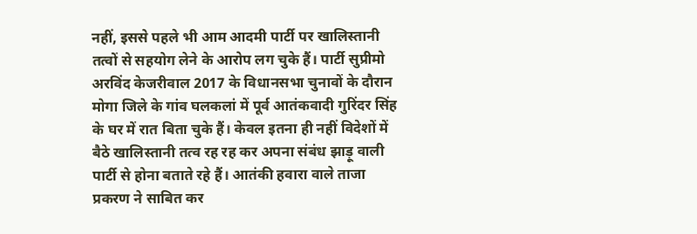नहीं, इससे पहले भी आम आदमी पार्टी पर खालिस्तानी तत्वों से सहयोग लेने के आरोप लग चुके हैं। पार्टी सुप्रीमो अरविंद केजरीवाल 2017 के विधानसभा चुनावों के दौरान मोगा जिले के गांव घलकलां में पूर्व आतंकवादी गुरिंदर सिंह के घर में रात बिता चुके हैं। केवल इतना ही नहीं विदेशों में बैठे खालिस्तानी तत्व रह रह कर अपना संबंध झाड़ू वाली पार्टी से होना बताते रहे हैं। आतंकी हवारा वाले ताजा प्रकरण ने साबित कर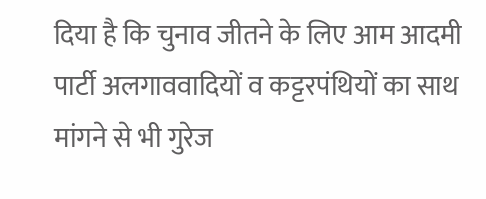दिया है कि चुनाव जीतने के लिए आम आदमी पार्टी अलगाववादियों व कट्टरपंथियों का साथ मांगने से भी गुरेज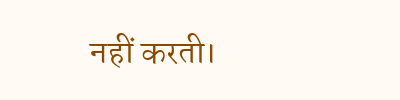नहीं करती।